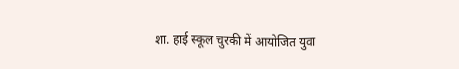शा. हाई स्कूल चुरकी में आयोजित युवा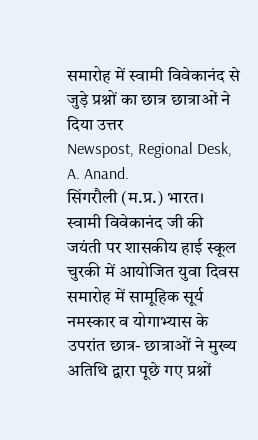समारोह में स्वामी विवेकानंद से जुड़े प्रश्नों का छात्र छात्राओं ने दिया उत्तर
Newspost, Regional Desk, A. Anand.
सिंगरौली (म.प्र.) भारत। स्वामी विवेकानंद जी की जयंती पर शासकीय हाई स्कूल चुरकी में आयोजित युवा दिवस समारोह में सामूहिक सूर्य नमस्कार व योगाभ्यास के उपरांत छात्र- छात्राओं ने मुख्य अतिथि द्वारा पूछे गए प्रश्नों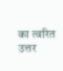का त्वरित उत्तर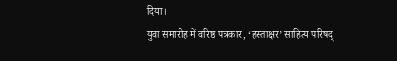दिया।
युवा समारोह में वरिष्ठ पत्रकार, ‘हस्ताक्षर’ साहित्य परिषद्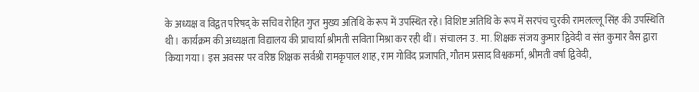के अध्यक्ष व विद्वत परिषद् के सचिव रोहित गुप्त मुख्य अतिथि के रूप में उपस्थित रहे। विशिष्ट अतिथि के रूप में सरपंच चुरकी रामलल्लू सिंह की उपस्थिति थी। कार्यक्रम की अध्यक्षता विद्यालय की प्राचार्या श्रीमती सविता मिश्रा कर रही थीं। संचालन उ. मा. शिक्षक संजय कुमार द्विवेदी व संत कुमार वैस द्वारा किया गया। इस अवसर पर वरिष्ठ शिक्षक सर्वश्री रामकृपाल शाह, राम गोविंद प्रजापति, गौतम प्रसाद विश्वकर्मा, श्रीमती वर्षा द्विवेदी,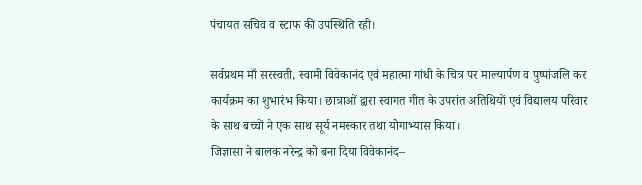पंचायत सचिव व स्टाफ की उपस्थिति रही।

सर्वप्रथम माँ सरस्वती, स्वामी विवेकानंद एवं महात्मा गांधी के चित्र पर माल्यार्पण व पुष्पांजलि कर कार्यक्रम का शुभारंभ किया। छात्राओं द्वारा स्वागत गीत के उपरांत अतिथियों एवं विद्यालय परिवार के साथ बच्चों ने एक साथ सूर्य नमस्कार तथा योगाभ्यास किया।
जिज्ञासा ने बालक नरेन्द्र को बना दिया विवेकानंद–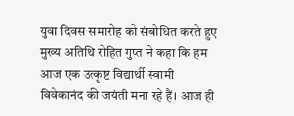युवा दिवस समारोह को संबोधित करते हुए मुख्य अतिथि रोहित गुप्त ने कहा कि हम आज एक उत्कृष्ट विद्यार्थी स्वामी विवेकानंद की जयंती मना रहे हैं। आज ही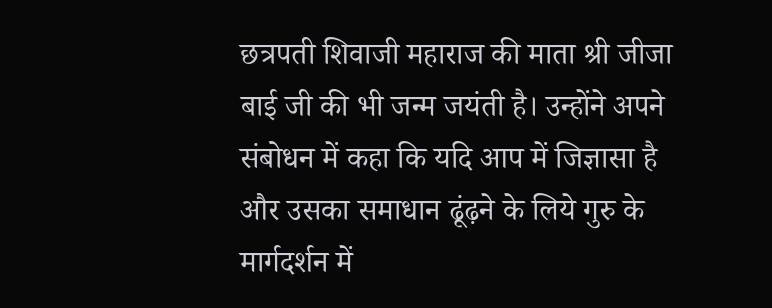छत्रपती शिवाजी महाराज की माता श्री जीजा बाई जी की भी जन्म जयंती है। उन्होंने अपने संबोधन में कहा कि यदि आप में जिज्ञासा है और उसका समाधान ढूंढ़ने के लिये गुरु के मार्गदर्शन में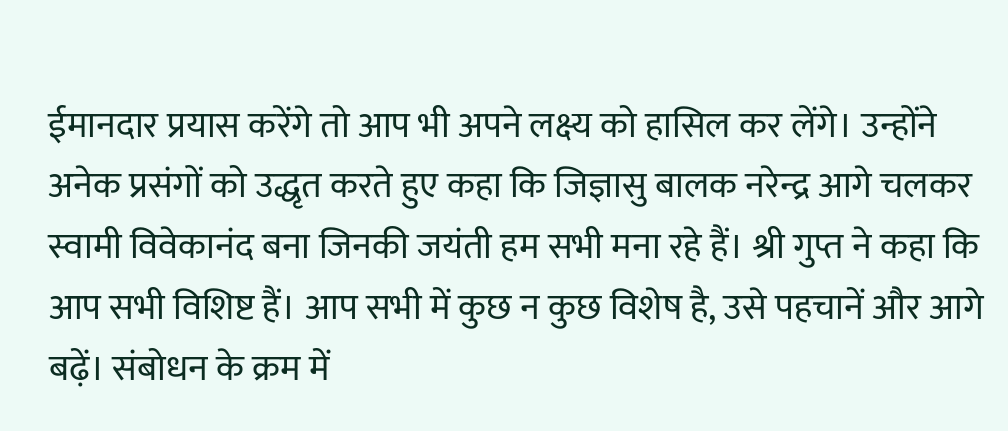ईमानदार प्रयास करेंगे तो आप भी अपने लक्ष्य को हासिल कर लेंगे। उन्होंने अनेक प्रसंगों को उद्धृत करते हुए कहा कि जिज्ञासु बालक नरेन्द्र आगे चलकर स्वामी विवेकानंद बना जिनकी जयंती हम सभी मना रहे हैं। श्री गुप्त ने कहा कि आप सभी विशिष्ट हैं। आप सभी में कुछ न कुछ विशेष है, उसे पहचानें और आगे बढ़ें। संबोधन के क्रम में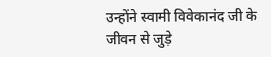उन्होंने स्वामी विवेकानंद जी के जीवन से जुड़े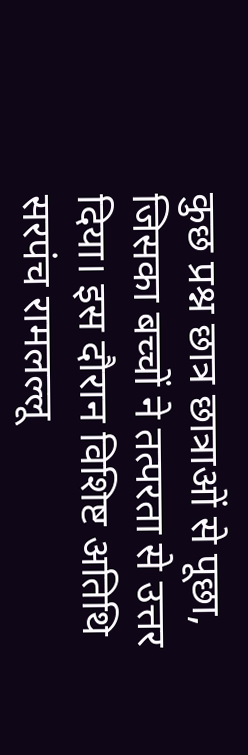कुछ प्रश्न छात्र छात्राओं से पूछा, जिसका बच्चों ने तत्परता से उत्तर दिया। इस दौरान विशिष्ट अतिथि सरपंच रामलल्लू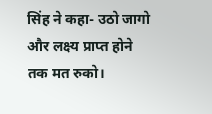सिंह ने कहा- उठो जागो और लक्ष्य प्राप्त होने तक मत रुको।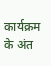कार्यक्रम के अंत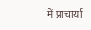में प्राचार्या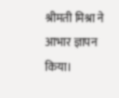श्रीमती मिश्रा ने आभार ज्ञापन किया।